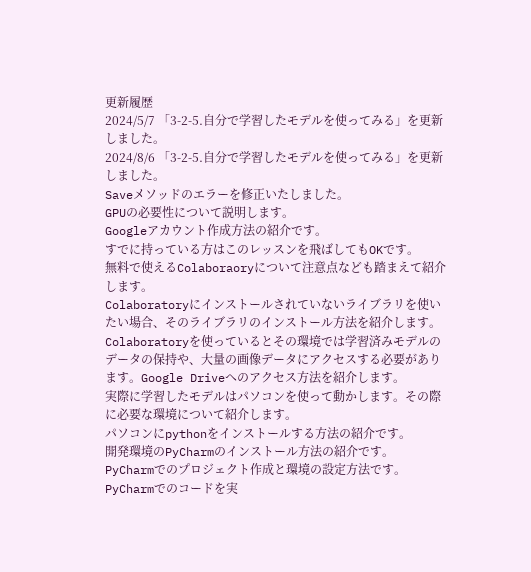更新履歴
2024/5/7 「3-2-5.自分で学習したモデルを使ってみる」を更新しました。
2024/8/6 「3-2-5.自分で学習したモデルを使ってみる」を更新しました。
Saveメソッドのエラーを修正いたしました。
GPUの必要性について説明します。
Googleアカウント作成方法の紹介です。
すでに持っている方はこのレッスンを飛ばしてもOKです。
無料で使えるColaboraoryについて注意点なども踏まえて紹介します。
Colaboratoryにインストールされていないライブラリを使いたい場合、そのライブラリのインストール方法を紹介します。
Colaboratoryを使っているとその環境では学習済みモデルのデータの保持や、大量の画像データにアクセスする必要があります。Google Driveへのアクセス方法を紹介します。
実際に学習したモデルはパソコンを使って動かします。その際に必要な環境について紹介します。
パソコンにpythonをインストールする方法の紹介です。
開発環境のPyCharmのインストール方法の紹介です。
PyCharmでのプロジェクト作成と環境の設定方法です。
PyCharmでのコードを実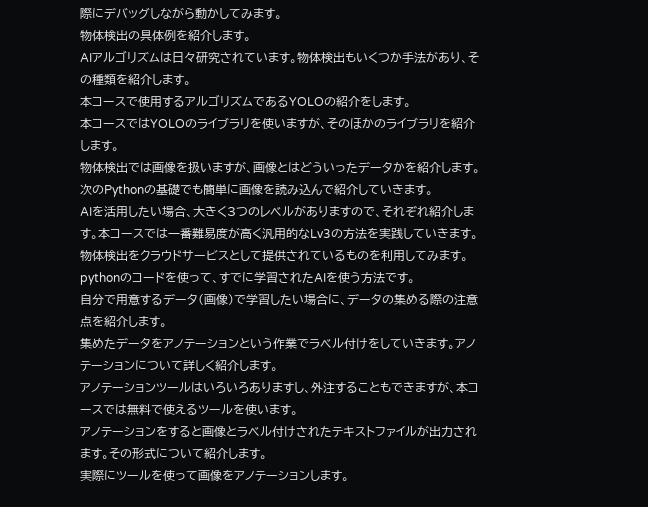際にデバッグしながら動かしてみます。
物体検出の具体例を紹介します。
AIアルゴリズムは日々研究されています。物体検出もいくつか手法があり、その種類を紹介します。
本コースで使用するアルゴリズムであるYOLOの紹介をします。
本コースではYOLOのライブラリを使いますが、そのほかのライブラリを紹介します。
物体検出では画像を扱いますが、画像とはどういったデータかを紹介します。次のPythonの基礎でも簡単に画像を読み込んで紹介していきます。
AIを活用したい場合、大きく3つのレベルがありますので、それぞれ紹介します。本コースでは一番難易度が高く汎用的なLv3の方法を実践していきます。
物体検出をクラウドサービスとして提供されているものを利用してみます。
pythonのコードを使って、すでに学習されたAIを使う方法です。
自分で用意するデータ(画像)で学習したい場合に、データの集める際の注意点を紹介します。
集めたデータをアノテーションという作業でラベル付けをしていきます。アノテーションについて詳しく紹介します。
アノテーションツールはいろいろありますし、外注することもできますが、本コースでは無料で使えるツールを使います。
アノテーションをすると画像とラベル付けされたテキストファイルが出力されます。その形式について紹介します。
実際にツールを使って画像をアノテーションします。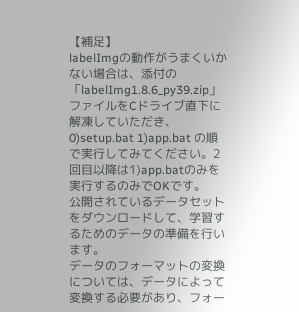【補足】
labelImgの動作がうまくいかない場合は、添付の「labelImg1.8.6_py39.zip」ファイルをCドライブ直下に解凍していただき、0)setup.bat 1)app.bat の順で実行してみてください。2回目以降は1)app.batのみを実行するのみでOKです。
公開されているデータセットをダウンロードして、学習するためのデータの準備を行います。
データのフォーマットの変換については、データによって変換する必要があり、フォー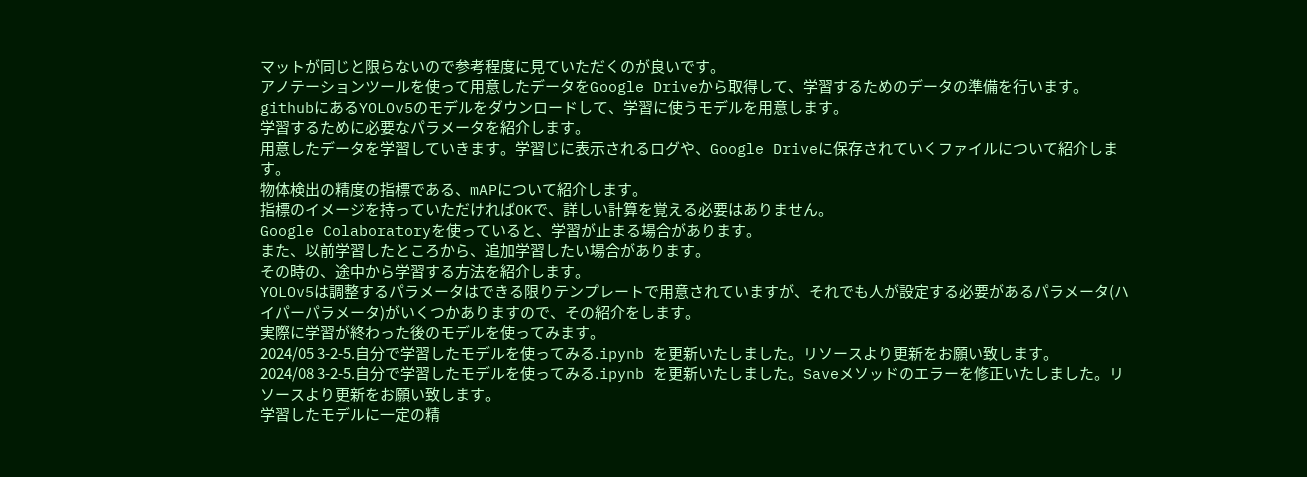マットが同じと限らないので参考程度に見ていただくのが良いです。
アノテーションツールを使って用意したデータをGoogle Driveから取得して、学習するためのデータの準備を行います。
githubにあるYOLOv5のモデルをダウンロードして、学習に使うモデルを用意します。
学習するために必要なパラメータを紹介します。
用意したデータを学習していきます。学習じに表示されるログや、Google Driveに保存されていくファイルについて紹介します。
物体検出の精度の指標である、mAPについて紹介します。
指標のイメージを持っていただければOKで、詳しい計算を覚える必要はありません。
Google Colaboratoryを使っていると、学習が止まる場合があります。
また、以前学習したところから、追加学習したい場合があります。
その時の、途中から学習する方法を紹介します。
YOLOv5は調整するパラメータはできる限りテンプレートで用意されていますが、それでも人が設定する必要があるパラメータ(ハイパーパラメータ)がいくつかありますので、その紹介をします。
実際に学習が終わった後のモデルを使ってみます。
2024/05 3-2-5.自分で学習したモデルを使ってみる.ipynb を更新いたしました。リソースより更新をお願い致します。
2024/08 3-2-5.自分で学習したモデルを使ってみる.ipynb を更新いたしました。Saveメソッドのエラーを修正いたしました。リソースより更新をお願い致します。
学習したモデルに一定の精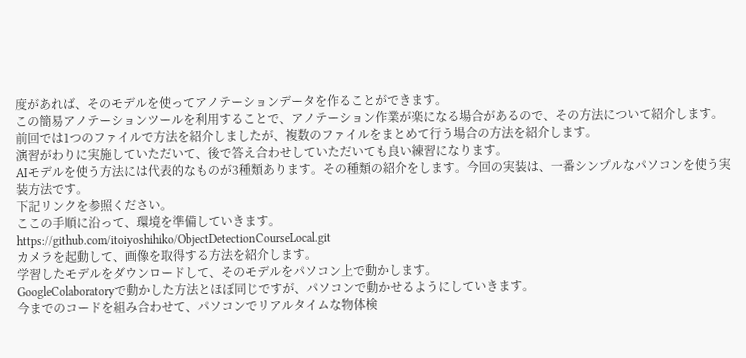度があれば、そのモデルを使ってアノテーションデータを作ることができます。
この簡易アノテーションツールを利用することで、アノテーション作業が楽になる場合があるので、その方法について紹介します。
前回では1つのファイルで方法を紹介しましたが、複数のファイルをまとめて行う場合の方法を紹介します。
演習がわりに実施していただいて、後で答え合わせしていただいても良い練習になります。
AIモデルを使う方法には代表的なものが3種類あります。その種類の紹介をします。今回の実装は、一番シンプルなパソコンを使う実装方法です。
下記リンクを参照ください。
ここの手順に沿って、環境を準備していきます。
https://github.com/itoiyoshihiko/ObjectDetectionCourseLocal.git
カメラを起動して、画像を取得する方法を紹介します。
学習したモデルをダウンロードして、そのモデルをパソコン上で動かします。
GoogleColaboratoryで動かした方法とほぼ同じですが、パソコンで動かせるようにしていきます。
今までのコードを組み合わせて、パソコンでリアルタイムな物体検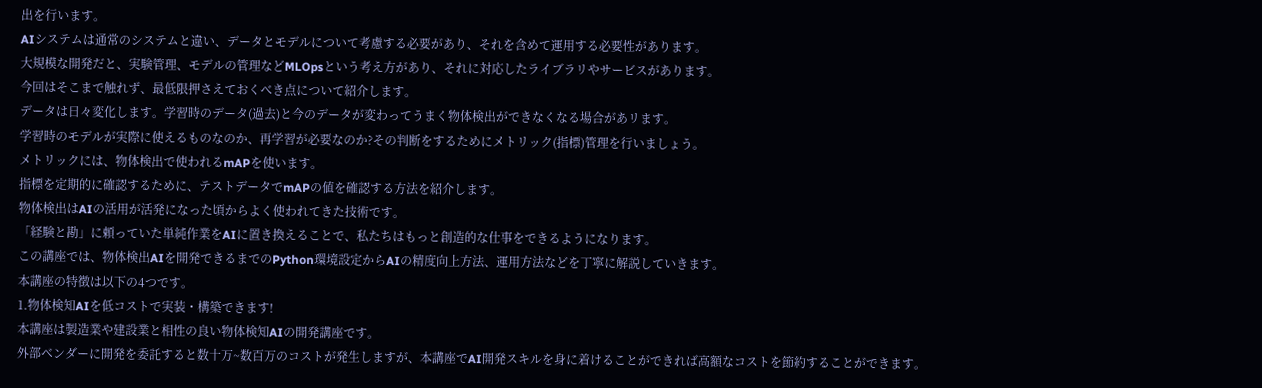出を行います。
AIシステムは通常のシステムと違い、データとモデルについて考慮する必要があり、それを含めて運用する必要性があります。
大規模な開発だと、実験管理、モデルの管理などMLOpsという考え方があり、それに対応したライブラリやサービスがあります。
今回はそこまで触れず、最低限押さえておくべき点について紹介します。
データは日々変化します。学習時のデータ(過去)と今のデータが変わってうまく物体検出ができなくなる場合があリます。
学習時のモデルが実際に使えるものなのか、再学習が必要なのか?その判断をするためにメトリック(指標)管理を行いましょう。
メトリックには、物体検出で使われるmAPを使います。
指標を定期的に確認するために、テストデータでmAPの値を確認する方法を紹介します。
物体検出はAIの活用が活発になった頃からよく使われてきた技術です。
「経験と勘」に頼っていた単純作業をAIに置き換えることで、私たちはもっと創造的な仕事をできるようになります。
この講座では、物体検出AIを開発できるまでのPython環境設定からAIの精度向上方法、運用方法などを丁寧に解説していきます。
本講座の特徴は以下の4つです。
1.物体検知AIを低コストで実装・構築できます!
本講座は製造業や建設業と相性の良い物体検知AIの開発講座です。
外部ベンダーに開発を委託すると数十万~数百万のコストが発生しますが、本講座でAI開発スキルを身に着けることができれば高額なコストを節約することができます。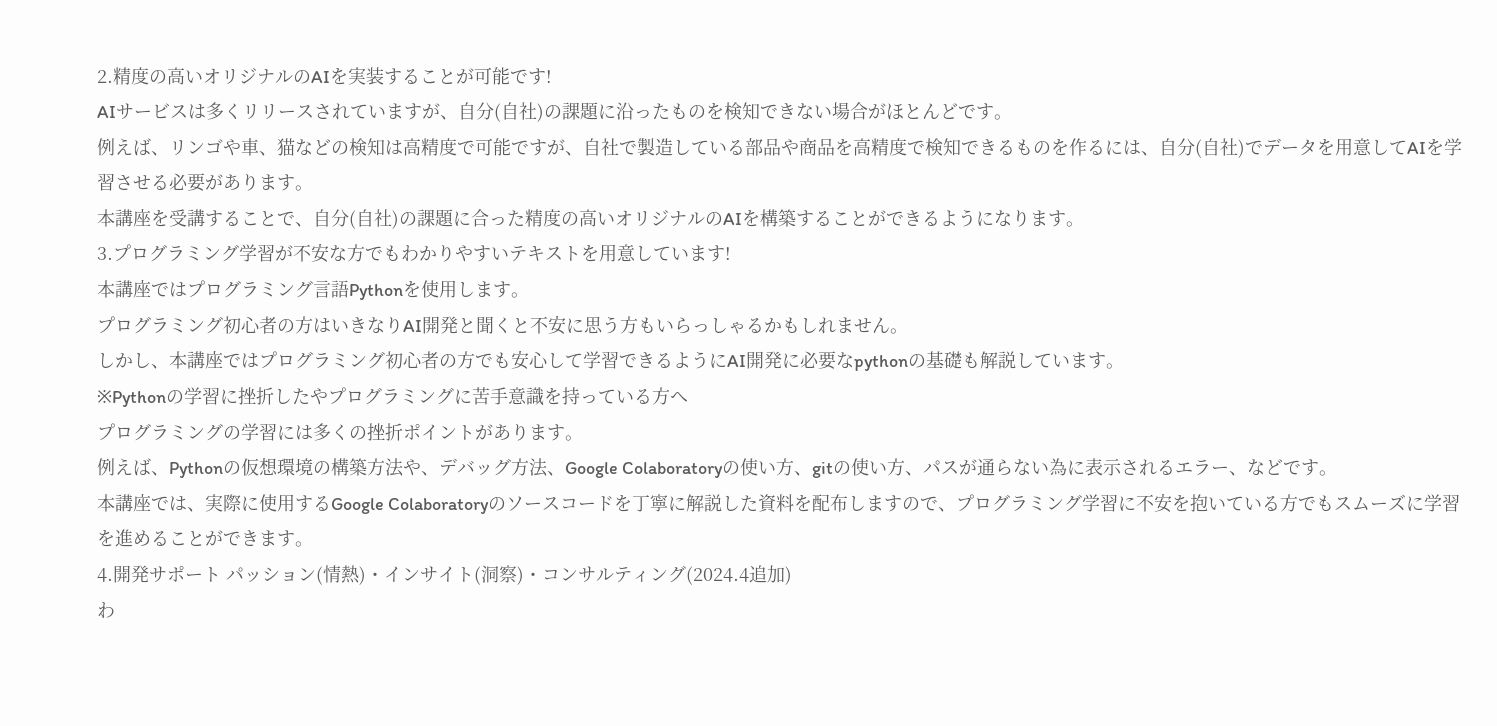2.精度の高いオリジナルのAIを実装することが可能です!
AIサービスは多くリリースされていますが、自分(自社)の課題に沿ったものを検知できない場合がほとんどです。
例えば、リンゴや車、猫などの検知は高精度で可能ですが、自社で製造している部品や商品を高精度で検知できるものを作るには、自分(自社)でデータを用意してAIを学習させる必要があります。
本講座を受講することで、自分(自社)の課題に合った精度の高いオリジナルのAIを構築することができるようになります。
3.プログラミング学習が不安な方でもわかりやすいテキストを用意しています!
本講座ではプログラミング言語Pythonを使用します。
プログラミング初心者の方はいきなりAI開発と聞くと不安に思う方もいらっしゃるかもしれません。
しかし、本講座ではプログラミング初心者の方でも安心して学習できるようにAI開発に必要なpythonの基礎も解説しています。
※Pythonの学習に挫折したやプログラミングに苦手意識を持っている方へ
プログラミングの学習には多くの挫折ポイントがあります。
例えば、Pythonの仮想環境の構築方法や、デバッグ方法、Google Colaboratoryの使い方、gitの使い方、パスが通らない為に表示されるエラー、などです。
本講座では、実際に使用するGoogle Colaboratoryのソースコードを丁寧に解説した資料を配布しますので、プログラミング学習に不安を抱いている方でもスムーズに学習を進めることができます。
4.開発サポート パッション(情熱)・インサイト(洞察)・コンサルティング(2024.4追加)
わ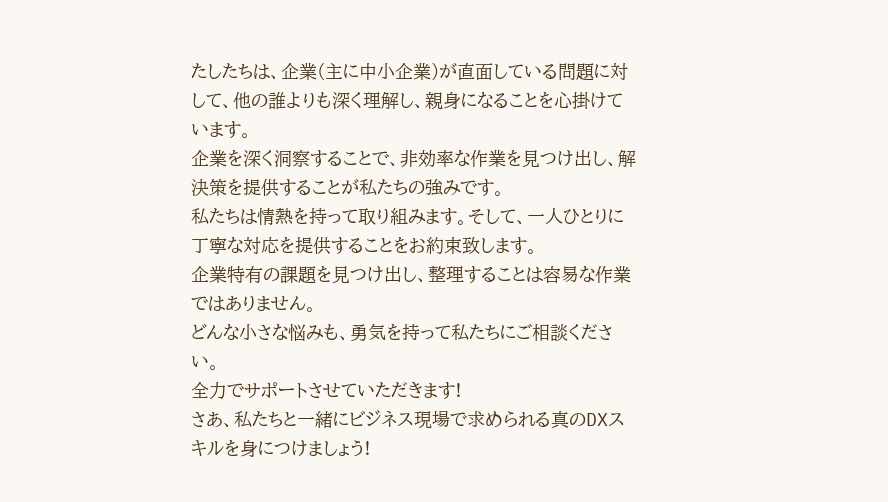たしたちは、企業(主に中小企業)が直面している問題に対して、他の誰よりも深く理解し、親身になることを心掛けています。
企業を深く洞察することで、非効率な作業を見つけ出し、解決策を提供することが私たちの強みです。
私たちは情熱を持って取り組みます。そして、一人ひとりに丁寧な対応を提供することをお約束致します。
企業特有の課題を見つけ出し、整理することは容易な作業ではありません。
どんな小さな悩みも、勇気を持って私たちにご相談ください。
全力でサポートさせていただきます!
さあ、私たちと一緒にビジネス現場で求められる真のDXスキルを身につけましょう!